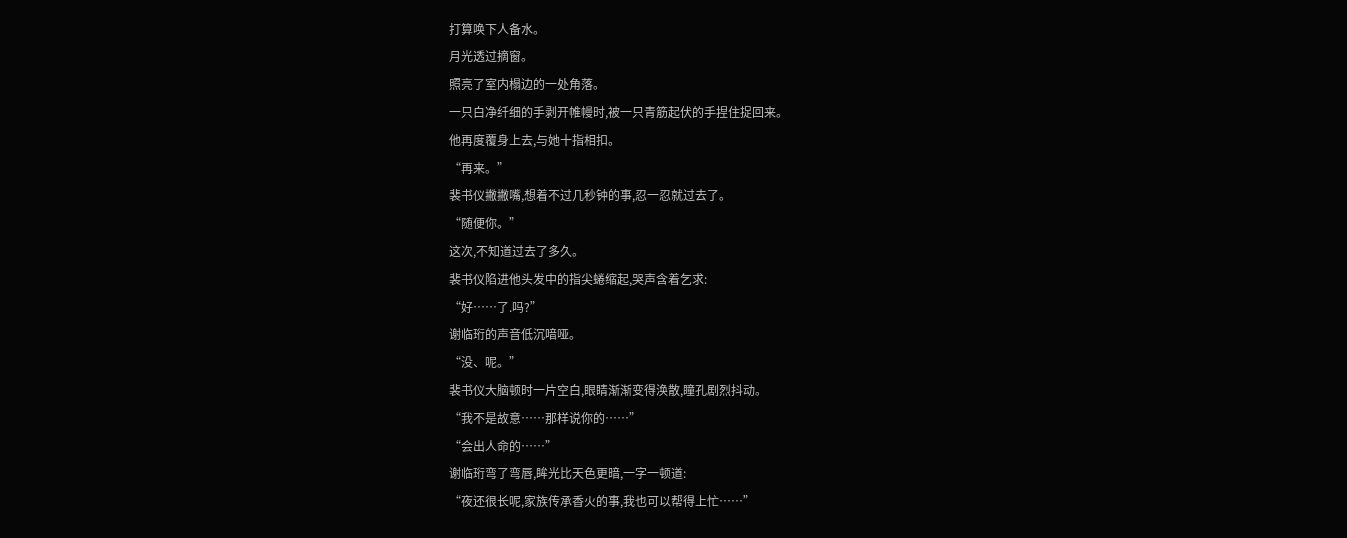打算唤下人备水。
月光透过摘窗。
照亮了室内榻边的一处角落。
一只白净纤细的手剥开帷幔时,被一只青筋起伏的手捏住捉回来。
他再度覆身上去,与她十指相扣。
“再来。”
裴书仪撇撇嘴,想着不过几秒钟的事,忍一忍就过去了。
“随便你。”
这次,不知道过去了多久。
裴书仪陷进他头发中的指尖蜷缩起,哭声含着乞求:
“好……了.吗?”
谢临珩的声音低沉喑哑。
“没、呢。”
裴书仪大脑顿时一片空白,眼睛渐渐变得涣散,瞳孔剧烈抖动。
“我不是故意……那样说你的……”
“会出人命的……”
谢临珩弯了弯唇,眸光比天色更暗,一字一顿道:
“夜还很长呢,家族传承香火的事,我也可以帮得上忙……”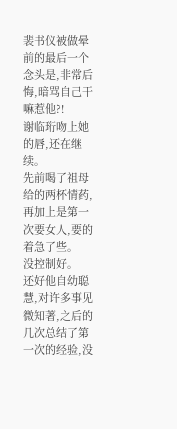裴书仪被做晕前的最后一个念头是,非常后悔,暗骂自己干嘛惹他?!
谢临珩吻上她的唇,还在继续。
先前喝了祖母给的两杯情药,再加上是第一次要女人,要的着急了些。
没控制好。
还好他自幼聪慧,对许多事见微知著,之后的几次总结了第一次的经验,没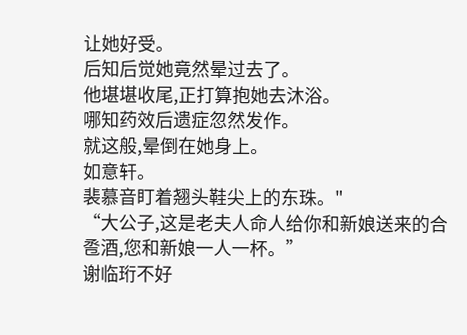让她好受。
后知后觉她竟然晕过去了。
他堪堪收尾,正打算抱她去沐浴。
哪知药效后遗症忽然发作。
就这般,晕倒在她身上。
如意轩。
裴慕音盯着翘头鞋尖上的东珠。"
“大公子,这是老夫人命人给你和新娘送来的合卺酒,您和新娘一人一杯。”
谢临珩不好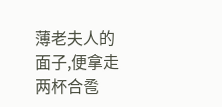薄老夫人的面子,便拿走两杯合卺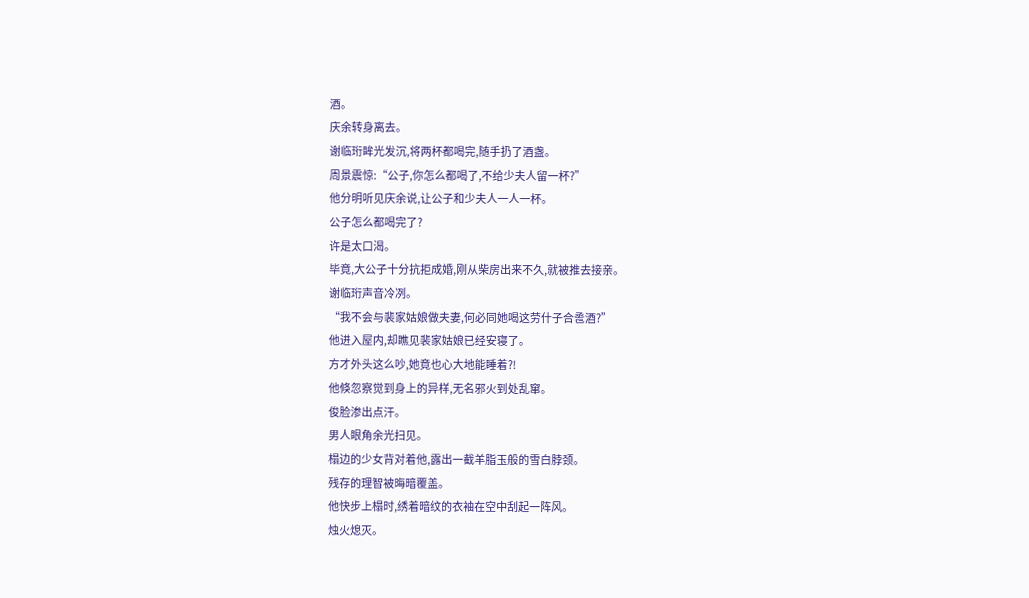酒。
庆余转身离去。
谢临珩眸光发沉,将两杯都喝完,随手扔了酒盏。
周景震惊:“公子,你怎么都喝了,不给少夫人留一杯?”
他分明听见庆余说,让公子和少夫人一人一杯。
公子怎么都喝完了?
许是太口渴。
毕竟,大公子十分抗拒成婚,刚从柴房出来不久,就被推去接亲。
谢临珩声音冷冽。
“我不会与裴家姑娘做夫妻,何必同她喝这劳什子合卺酒?”
他进入屋内,却瞧见裴家姑娘已经安寝了。
方才外头这么吵,她竟也心大地能睡着?!
他倏忽察觉到身上的异样,无名邪火到处乱窜。
俊脸渗出点汗。
男人眼角余光扫见。
榻边的少女背对着他,露出一截羊脂玉般的雪白脖颈。
残存的理智被晦暗覆盖。
他快步上榻时,绣着暗纹的衣袖在空中刮起一阵风。
烛火熄灭。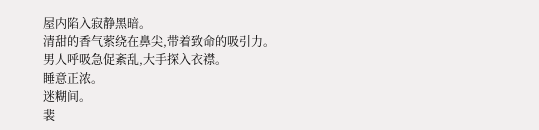屋内陷入寂静黑暗。
清甜的香气萦绕在鼻尖,带着致命的吸引力。
男人呼吸急促紊乱,大手探入衣襟。
睡意正浓。
迷糊间。
裴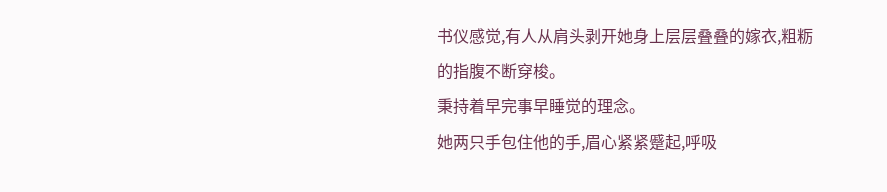书仪感觉,有人从肩头剥开她身上层层叠叠的嫁衣,粗粝的指腹不断穿梭。
秉持着早完事早睡觉的理念。
她两只手包住他的手,眉心紧紧蹙起,呼吸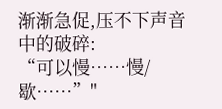渐渐急促,压不下声音中的破碎:
“可以慢……慢/歇……”"